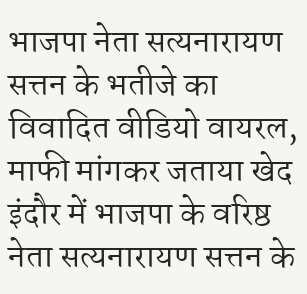भाजपा नेता सत्यनारायण सत्तन के भतीजे का विवादित वीडियो वायरल, माफी मांगकर जताया खेद
इंदौर में भाजपा के वरिष्ठ नेता सत्यनारायण सत्तन के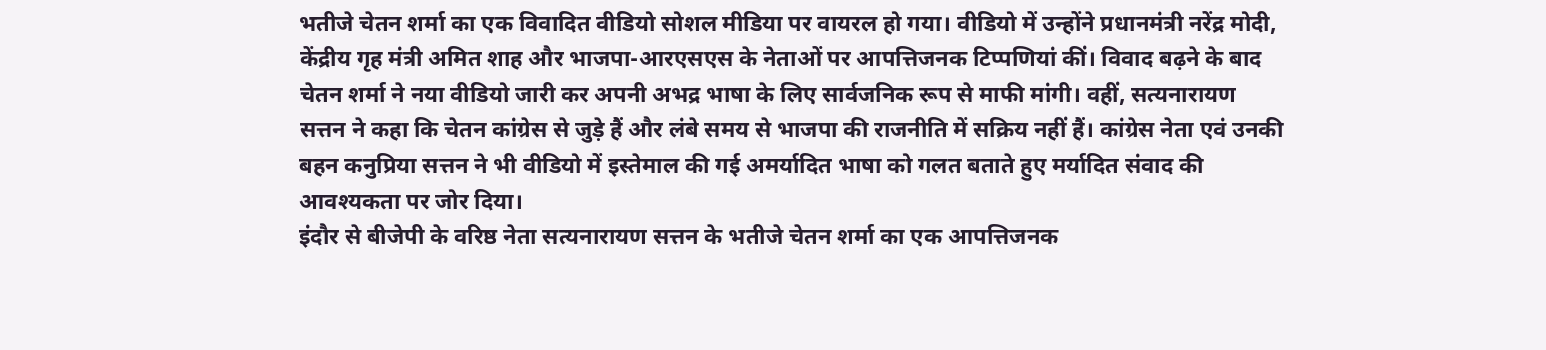भतीजे चेतन शर्मा का एक विवादित वीडियो सोशल मीडिया पर वायरल हो गया। वीडियो में उन्होंने प्रधानमंत्री नरेंद्र मोदी, केंद्रीय गृह मंत्री अमित शाह और भाजपा-आरएसएस के नेताओं पर आपत्तिजनक टिप्पणियां कीं। विवाद बढ़ने के बाद चेतन शर्मा ने नया वीडियो जारी कर अपनी अभद्र भाषा के लिए सार्वजनिक रूप से माफी मांगी। वहीं, सत्यनारायण सत्तन ने कहा कि चेतन कांग्रेस से जुड़े हैं और लंबे समय से भाजपा की राजनीति में सक्रिय नहीं हैं। कांग्रेस नेता एवं उनकी बहन कनुप्रिया सत्तन ने भी वीडियो में इस्तेमाल की गई अमर्यादित भाषा को गलत बताते हुए मर्यादित संवाद की आवश्यकता पर जोर दिया।
इंदौर से बीजेपी के वरिष्ठ नेता सत्यनारायण सत्तन के भतीजे चेतन शर्मा का एक आपत्तिजनक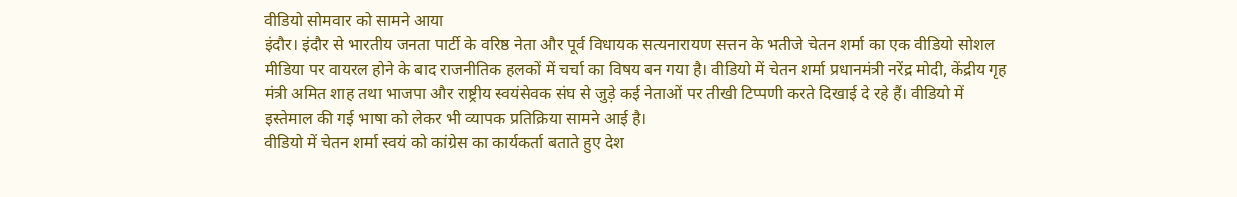वीडियो सोमवार को सामने आया
इंदौर। इंदौर से भारतीय जनता पार्टी के वरिष्ठ नेता और पूर्व विधायक सत्यनारायण सत्तन के भतीजे चेतन शर्मा का एक वीडियो सोशल मीडिया पर वायरल होने के बाद राजनीतिक हलकों में चर्चा का विषय बन गया है। वीडियो में चेतन शर्मा प्रधानमंत्री नरेंद्र मोदी, केंद्रीय गृह मंत्री अमित शाह तथा भाजपा और राष्ट्रीय स्वयंसेवक संघ से जुड़े कई नेताओं पर तीखी टिप्पणी करते दिखाई दे रहे हैं। वीडियो में इस्तेमाल की गई भाषा को लेकर भी व्यापक प्रतिक्रिया सामने आई है।
वीडियो में चेतन शर्मा स्वयं को कांग्रेस का कार्यकर्ता बताते हुए देश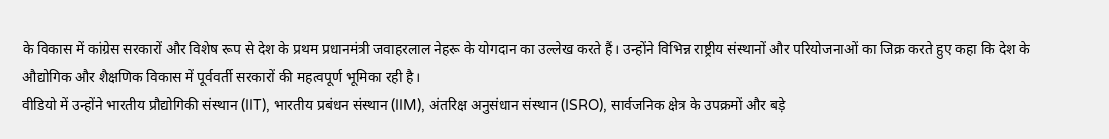के विकास में कांग्रेस सरकारों और विशेष रूप से देश के प्रथम प्रधानमंत्री जवाहरलाल नेहरू के योगदान का उल्लेख करते हैं। उन्होंने विभिन्न राष्ट्रीय संस्थानों और परियोजनाओं का जिक्र करते हुए कहा कि देश के औद्योगिक और शैक्षणिक विकास में पूर्ववर्ती सरकारों की महत्वपूर्ण भूमिका रही है।
वीडियो में उन्होंने भारतीय प्रौद्योगिकी संस्थान (IIT), भारतीय प्रबंधन संस्थान (IIM), अंतरिक्ष अनुसंधान संस्थान (ISRO), सार्वजनिक क्षेत्र के उपक्रमों और बड़े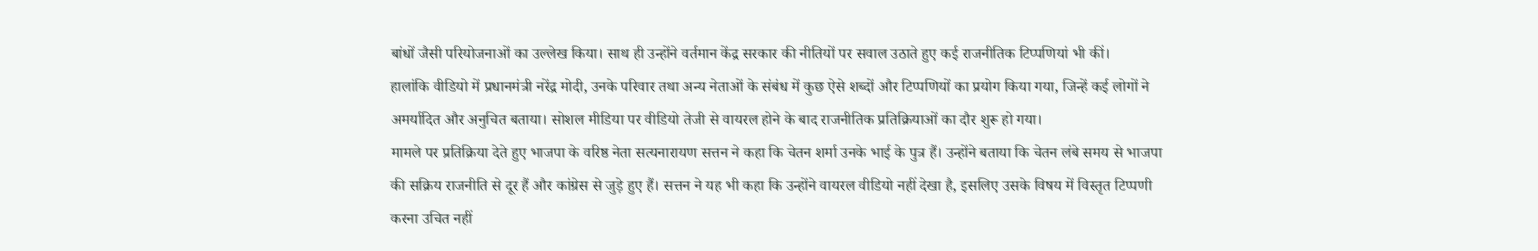बांधों जैसी परियोजनाओं का उल्लेख किया। साथ ही उन्होंने वर्तमान केंद्र सरकार की नीतियों पर सवाल उठाते हुए कई राजनीतिक टिप्पणियां भी कीं।
हालांकि वीडियो में प्रधानमंत्री नरेंद्र मोदी, उनके परिवार तथा अन्य नेताओं के संबंध में कुछ ऐसे शब्दों और टिप्पणियों का प्रयोग किया गया, जिन्हें कई लोगों ने अमर्यादित और अनुचित बताया। सोशल मीडिया पर वीडियो तेजी से वायरल होने के बाद राजनीतिक प्रतिक्रियाओं का दौर शुरू हो गया।
मामले पर प्रतिक्रिया देते हुए भाजपा के वरिष्ठ नेता सत्यनारायण सत्तन ने कहा कि चेतन शर्मा उनके भाई के पुत्र हैं। उन्होंने बताया कि चेतन लंबे समय से भाजपा की सक्रिय राजनीति से दूर हैं और कांग्रेस से जुड़े हुए हैं। सत्तन ने यह भी कहा कि उन्होंने वायरल वीडियो नहीं देखा है, इसलिए उसके विषय में विस्तृत टिप्पणी करना उचित नहीं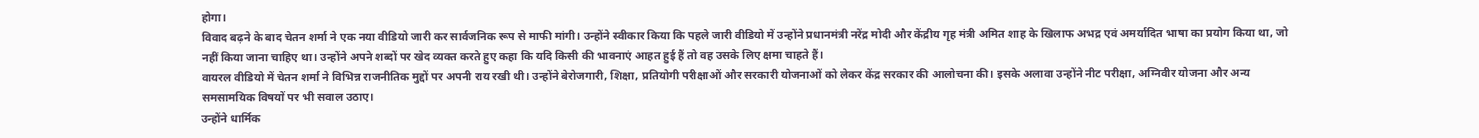होगा।
विवाद बढ़ने के बाद चेतन शर्मा ने एक नया वीडियो जारी कर सार्वजनिक रूप से माफी मांगी। उन्होंने स्वीकार किया कि पहले जारी वीडियो में उन्होंने प्रधानमंत्री नरेंद्र मोदी और केंद्रीय गृह मंत्री अमित शाह के खिलाफ अभद्र एवं अमर्यादित भाषा का प्रयोग किया था, जो नहीं किया जाना चाहिए था। उन्होंने अपने शब्दों पर खेद व्यक्त करते हुए कहा कि यदि किसी की भावनाएं आहत हुई हैं तो वह उसके लिए क्षमा चाहते हैं।
वायरल वीडियो में चेतन शर्मा ने विभिन्न राजनीतिक मुद्दों पर अपनी राय रखी थी। उन्होंने बेरोजगारी, शिक्षा, प्रतियोगी परीक्षाओं और सरकारी योजनाओं को लेकर केंद्र सरकार की आलोचना की। इसके अलावा उन्होंने नीट परीक्षा, अग्निवीर योजना और अन्य समसामयिक विषयों पर भी सवाल उठाए।
उन्होंने धार्मिक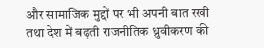और सामाजिक मुद्दों पर भी अपनी बात रखी तथा देश में बढ़ती राजनीतिक ध्रुवीकरण की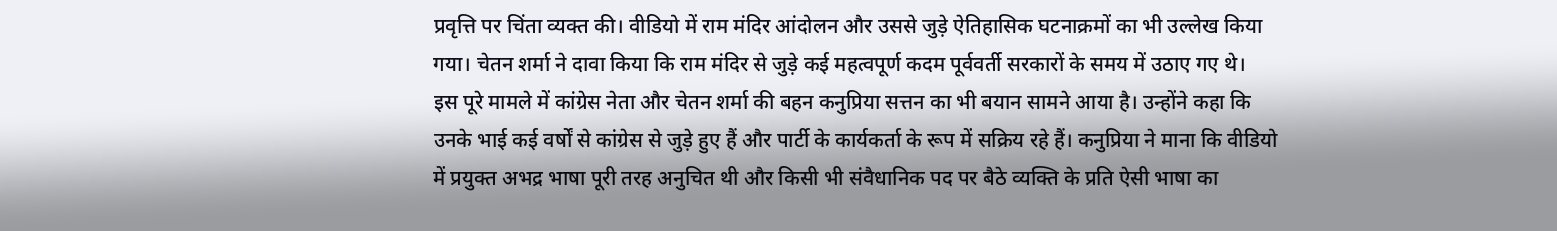प्रवृत्ति पर चिंता व्यक्त की। वीडियो में राम मंदिर आंदोलन और उससे जुड़े ऐतिहासिक घटनाक्रमों का भी उल्लेख किया गया। चेतन शर्मा ने दावा किया कि राम मंदिर से जुड़े कई महत्वपूर्ण कदम पूर्ववर्ती सरकारों के समय में उठाए गए थे।
इस पूरे मामले में कांग्रेस नेता और चेतन शर्मा की बहन कनुप्रिया सत्तन का भी बयान सामने आया है। उन्होंने कहा कि उनके भाई कई वर्षों से कांग्रेस से जुड़े हुए हैं और पार्टी के कार्यकर्ता के रूप में सक्रिय रहे हैं। कनुप्रिया ने माना कि वीडियो में प्रयुक्त अभद्र भाषा पूरी तरह अनुचित थी और किसी भी संवैधानिक पद पर बैठे व्यक्ति के प्रति ऐसी भाषा का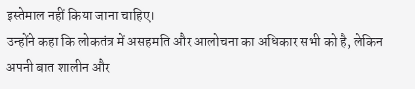इस्तेमाल नहीं किया जाना चाहिए।
उन्होंने कहा कि लोकतंत्र में असहमति और आलोचना का अधिकार सभी को है, लेकिन अपनी बात शालीन और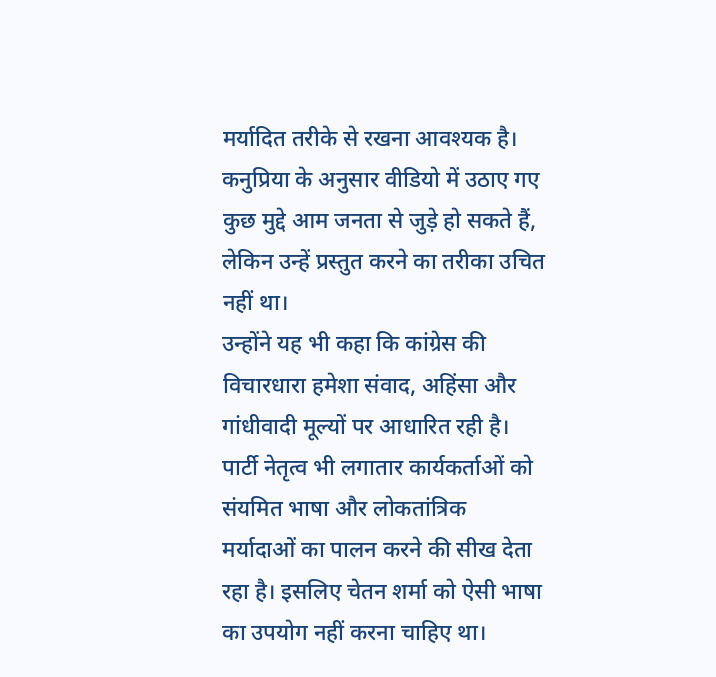मर्यादित तरीके से रखना आवश्यक है। कनुप्रिया के अनुसार वीडियो में उठाए गए कुछ मुद्दे आम जनता से जुड़े हो सकते हैं, लेकिन उन्हें प्रस्तुत करने का तरीका उचित नहीं था।
उन्होंने यह भी कहा कि कांग्रेस की विचारधारा हमेशा संवाद, अहिंसा और गांधीवादी मूल्यों पर आधारित रही है। पार्टी नेतृत्व भी लगातार कार्यकर्ताओं को संयमित भाषा और लोकतांत्रिक मर्यादाओं का पालन करने की सीख देता रहा है। इसलिए चेतन शर्मा को ऐसी भाषा का उपयोग नहीं करना चाहिए था।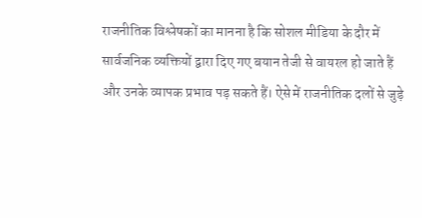राजनीतिक विश्लेषकों का मानना है कि सोशल मीडिया के दौर में सार्वजनिक व्यक्तियों द्वारा दिए गए बयान तेजी से वायरल हो जाते हैं और उनके व्यापक प्रभाव पड़ सकते हैं। ऐसे में राजनीतिक दलों से जुड़े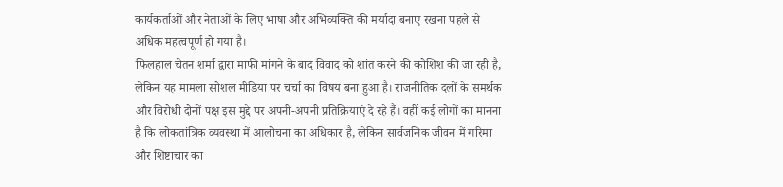कार्यकर्ताओं और नेताओं के लिए भाषा और अभिव्यक्ति की मर्यादा बनाए रखना पहले से अधिक महत्वपूर्ण हो गया है।
फिलहाल चेतन शर्मा द्वारा माफी मांगने के बाद विवाद को शांत करने की कोशिश की जा रही है, लेकिन यह मामला सोशल मीडिया पर चर्चा का विषय बना हुआ है। राजनीतिक दलों के समर्थक और विरोधी दोनों पक्ष इस मुद्दे पर अपनी-अपनी प्रतिक्रियाएं दे रहे हैं। वहीं कई लोगों का मानना है कि लोकतांत्रिक व्यवस्था में आलोचना का अधिकार है, लेकिन सार्वजनिक जीवन में गरिमा और शिष्टाचार का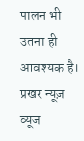पालन भी उतना ही आवश्यक है।
प्रखर न्यूज़ व्यूज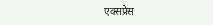एक्सप्रेस